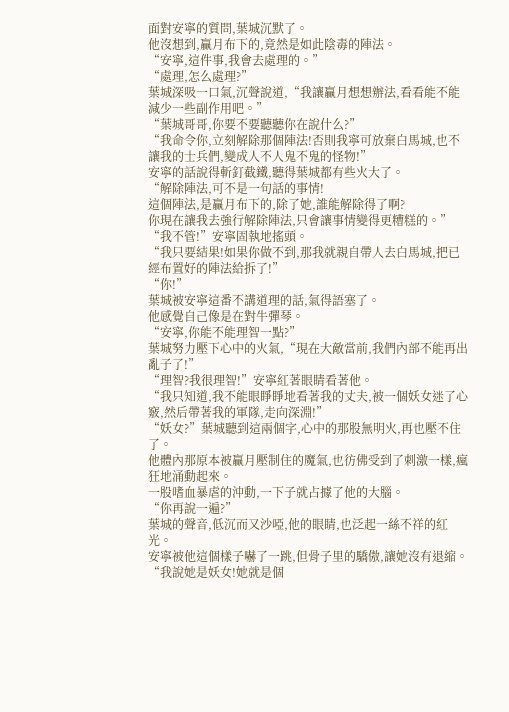面對安寧的質問,葉城沉默了。
他沒想到,贏月布下的,竟然是如此陰毒的陣法。
“安寧,這件事,我會去處理的。”
“處理,怎么處理?”
葉城深吸一口氣,沉聲說道,“我讓贏月想想辦法,看看能不能減少一些副作用吧。”
“葉城哥哥,你要不要聽聽你在說什么?”
“我命令你,立刻解除那個陣法!否則我寧可放棄白馬城,也不讓我的士兵們,變成人不人鬼不鬼的怪物!”
安寧的話說得斬釘截鐵,聽得葉城都有些火大了。
“解除陣法,可不是一句話的事情!
這個陣法,是贏月布下的,除了她,誰能解除得了啊?
你現在讓我去強行解除陣法,只會讓事情變得更糟糕的。”
“我不管!”安寧固執地搖頭。
“我只要結果!如果你做不到,那我就親自帶人去白馬城,把已經布置好的陣法給拆了!”
“你!”
葉城被安寧這番不講道理的話,氣得語塞了。
他感覺自己像是在對牛彈琴。
“安寧,你能不能理智一點?”
葉城努力壓下心中的火氣,“現在大敵當前,我們內部不能再出亂子了!”
“理智?我很理智!”安寧紅著眼睛看著他。
“我只知道,我不能眼睜睜地看著我的丈夫,被一個妖女迷了心竅,然后帶著我的軍隊,走向深淵!”
“妖女?”葉城聽到這兩個字,心中的那股無明火,再也壓不住了。
他體內那原本被贏月壓制住的魔氣,也彷佛受到了刺激一樣,瘋狂地涌動起來。
一股嗜血暴虐的沖動,一下子就占據了他的大腦。
“你再說一遍?”
葉城的聲音,低沉而又沙啞,他的眼睛,也泛起一絲不祥的紅光。
安寧被他這個樣子嚇了一跳,但骨子里的驕傲,讓她沒有退縮。
“我說她是妖女!她就是個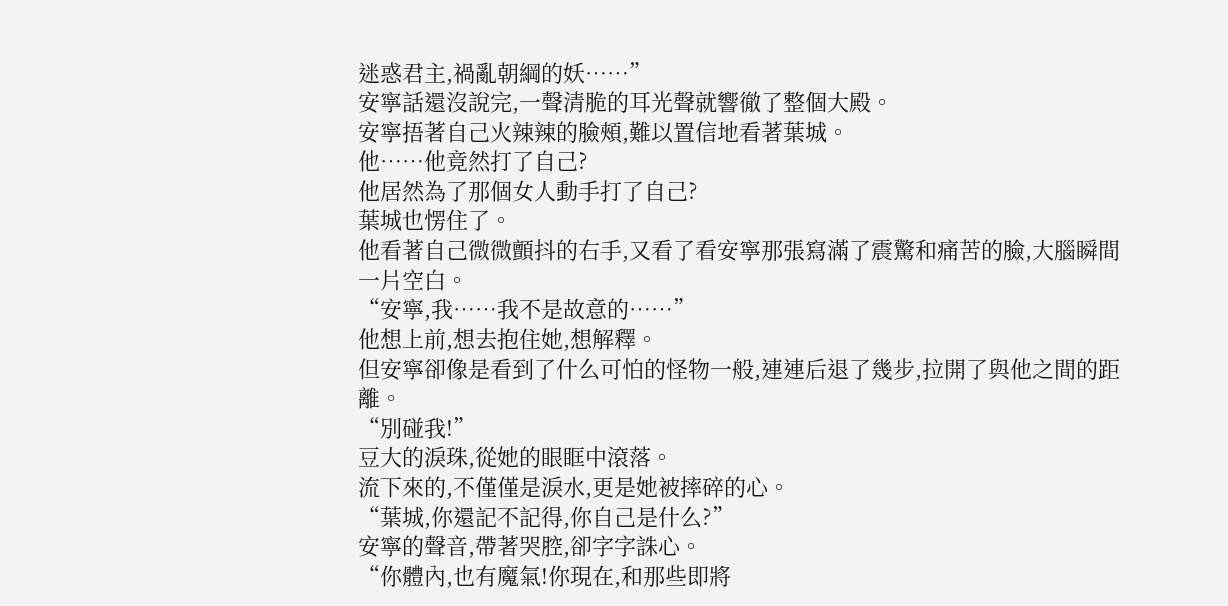迷惑君主,禍亂朝綱的妖……”
安寧話還沒說完,一聲清脆的耳光聲就響徹了整個大殿。
安寧捂著自己火辣辣的臉頰,難以置信地看著葉城。
他……他竟然打了自己?
他居然為了那個女人動手打了自己?
葉城也愣住了。
他看著自己微微顫抖的右手,又看了看安寧那張寫滿了震驚和痛苦的臉,大腦瞬間一片空白。
“安寧,我……我不是故意的……”
他想上前,想去抱住她,想解釋。
但安寧卻像是看到了什么可怕的怪物一般,連連后退了幾步,拉開了與他之間的距離。
“別碰我!”
豆大的淚珠,從她的眼眶中滾落。
流下來的,不僅僅是淚水,更是她被摔碎的心。
“葉城,你還記不記得,你自己是什么?”
安寧的聲音,帶著哭腔,卻字字誅心。
“你體內,也有魔氣!你現在,和那些即將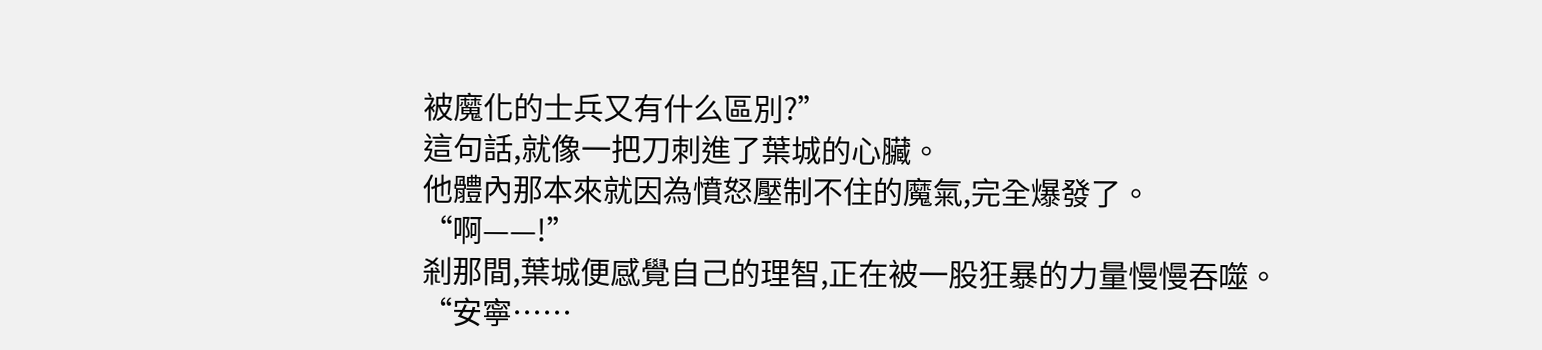被魔化的士兵又有什么區別?”
這句話,就像一把刀刺進了葉城的心臟。
他體內那本來就因為憤怒壓制不住的魔氣,完全爆發了。
“啊——!”
剎那間,葉城便感覺自己的理智,正在被一股狂暴的力量慢慢吞噬。
“安寧……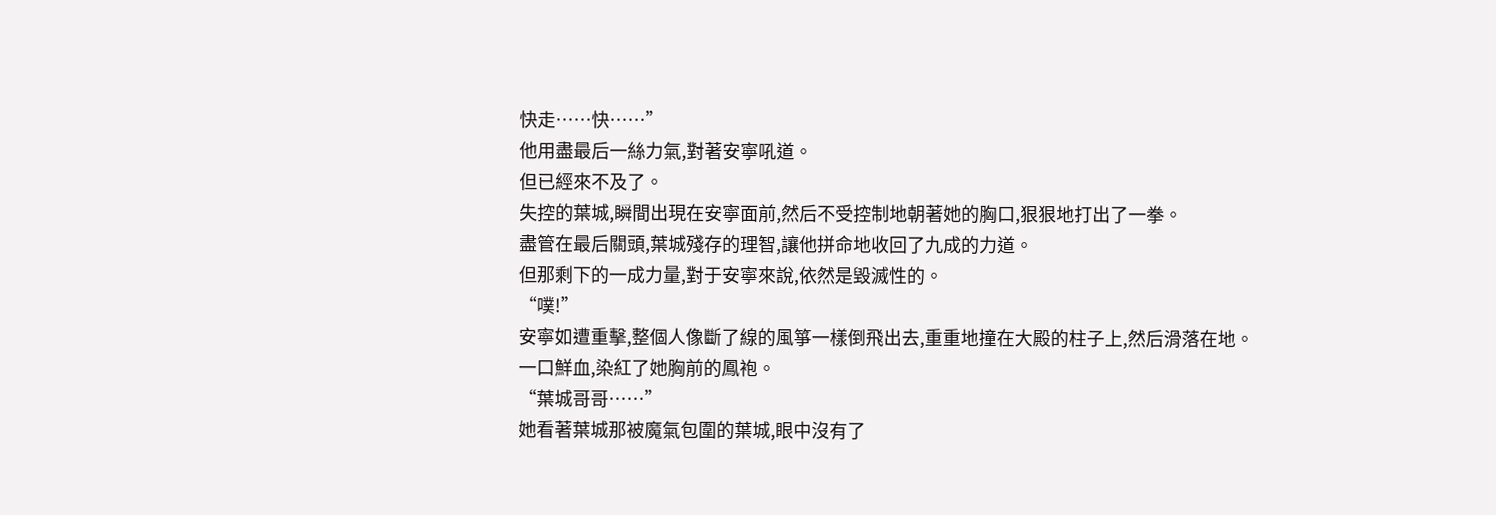快走……快……”
他用盡最后一絲力氣,對著安寧吼道。
但已經來不及了。
失控的葉城,瞬間出現在安寧面前,然后不受控制地朝著她的胸口,狠狠地打出了一拳。
盡管在最后關頭,葉城殘存的理智,讓他拼命地收回了九成的力道。
但那剩下的一成力量,對于安寧來說,依然是毀滅性的。
“噗!”
安寧如遭重擊,整個人像斷了線的風箏一樣倒飛出去,重重地撞在大殿的柱子上,然后滑落在地。
一口鮮血,染紅了她胸前的鳳袍。
“葉城哥哥……”
她看著葉城那被魔氣包圍的葉城,眼中沒有了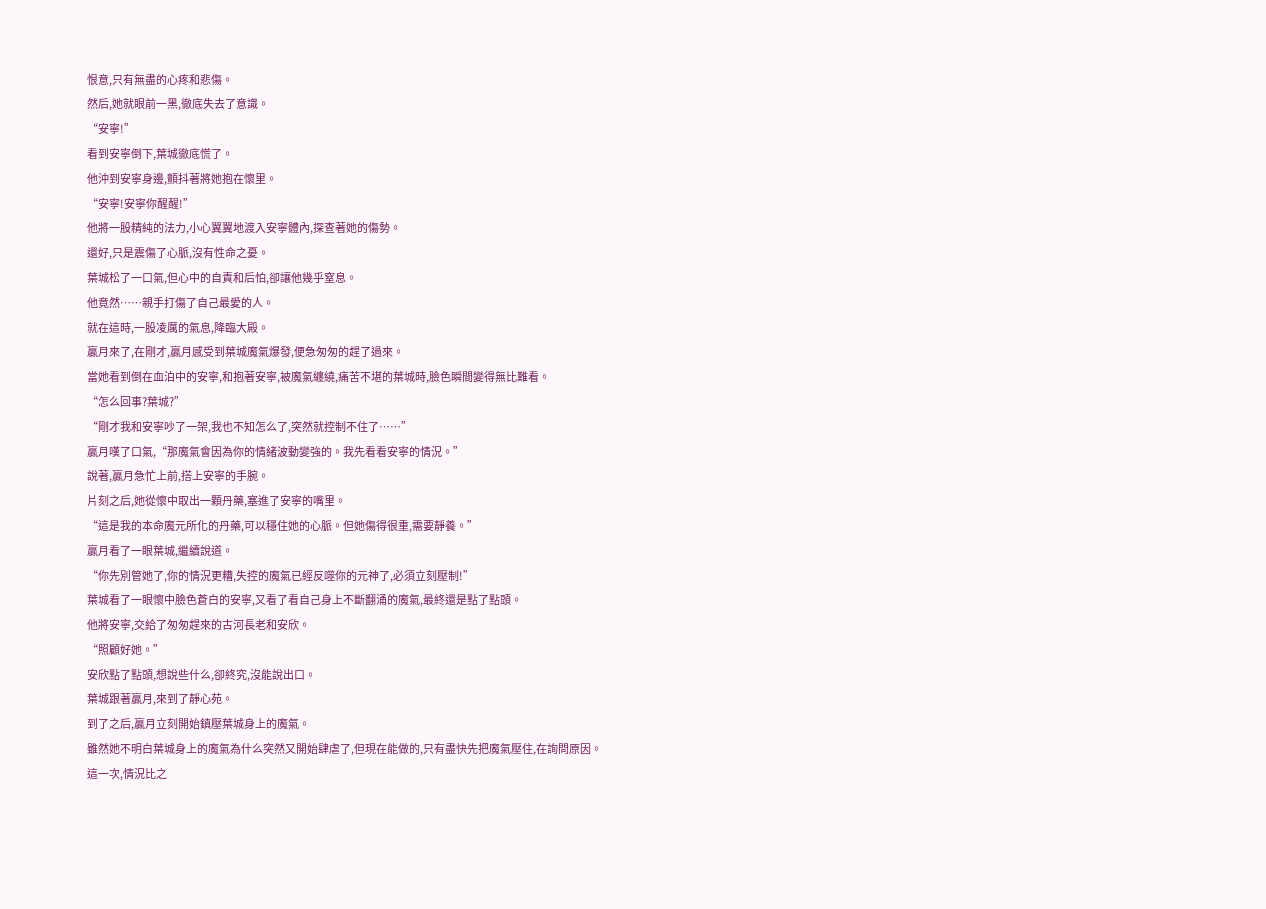恨意,只有無盡的心疼和悲傷。
然后,她就眼前一黑,徹底失去了意識。
“安寧!”
看到安寧倒下,葉城徹底慌了。
他沖到安寧身邊,顫抖著將她抱在懷里。
“安寧!安寧你醒醒!”
他將一股精純的法力,小心翼翼地渡入安寧體內,探查著她的傷勢。
還好,只是震傷了心脈,沒有性命之憂。
葉城松了一口氣,但心中的自責和后怕,卻讓他幾乎窒息。
他竟然……親手打傷了自己最愛的人。
就在這時,一股凌厲的氣息,降臨大殿。
贏月來了,在剛才,贏月感受到葉城魔氣爆發,便急匆匆的趕了過來。
當她看到倒在血泊中的安寧,和抱著安寧,被魔氣纏繞,痛苦不堪的葉城時,臉色瞬間變得無比難看。
“怎么回事?葉城?”
“剛才我和安寧吵了一架,我也不知怎么了,突然就控制不住了……”
贏月嘆了口氣,“那魔氣會因為你的情緒波動變強的。我先看看安寧的情況。”
說著,贏月急忙上前,搭上安寧的手腕。
片刻之后,她從懷中取出一顆丹藥,塞進了安寧的嘴里。
“這是我的本命魔元所化的丹藥,可以穩住她的心脈。但她傷得很重,需要靜養。”
贏月看了一眼葉城,繼續說道。
“你先別管她了,你的情況更糟,失控的魔氣已經反噬你的元神了,必須立刻壓制!”
葉城看了一眼懷中臉色蒼白的安寧,又看了看自己身上不斷翻涌的魔氣,最終還是點了點頭。
他將安寧,交給了匆匆趕來的古河長老和安欣。
“照顧好她。”
安欣點了點頭,想說些什么,卻終究,沒能說出口。
葉城跟著贏月,來到了靜心苑。
到了之后,贏月立刻開始鎮壓葉城身上的魔氣。
雖然她不明白葉城身上的魔氣為什么突然又開始肆虐了,但現在能做的,只有盡快先把魔氣壓住,在詢問原因。
這一次,情況比之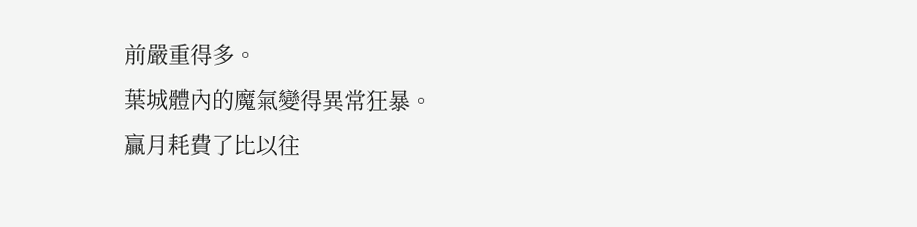前嚴重得多。
葉城體內的魔氣變得異常狂暴。
贏月耗費了比以往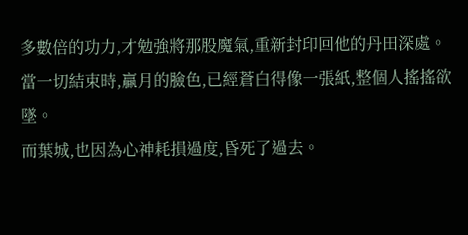多數倍的功力,才勉強將那股魔氣,重新封印回他的丹田深處。
當一切結束時,贏月的臉色,已經蒼白得像一張紙,整個人搖搖欲墜。
而葉城,也因為心神耗損過度,昏死了過去。